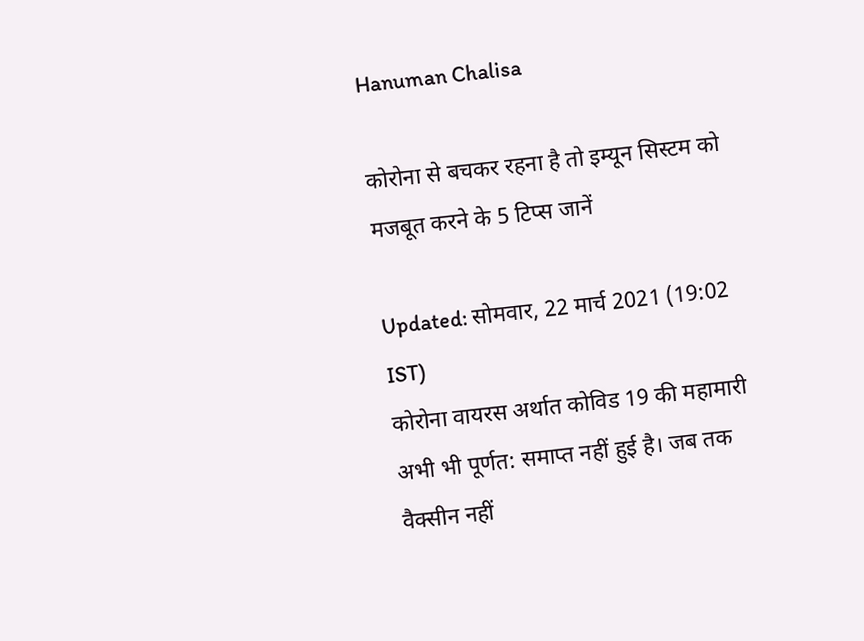Hanuman Chalisa

कोरोना से बचकर रहना है तो इम्यून सिस्टम को मजबूत करने के 5 टिप्स जानें

Updated: सोमवार, 22 मार्च 2021 (19:02 IST)
कोरोना वायरस अर्थात कोविड 19 की महामारी अभी भी पूर्णत: समाप्त नहीं हुई है। जब तक वैक्सीन नहीं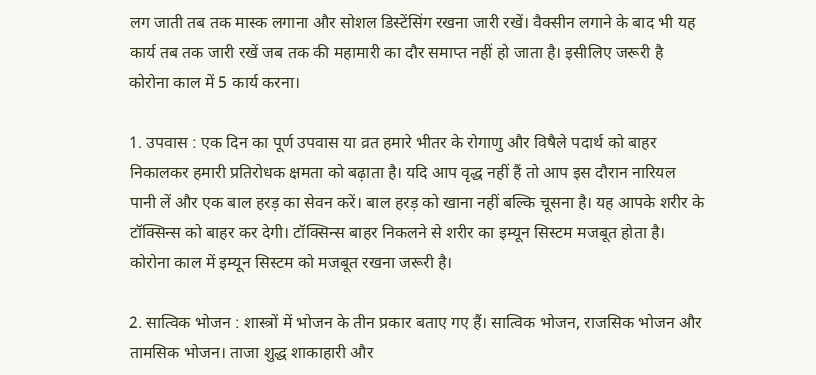लग जाती तब तक मास्क लगाना और सोशल डिस्टेंसिंग रखना जारी रखें। वैक्सीन लगाने के बाद भी यह कार्य तब तक जारी रखें जब तक की महामारी का दौर समाप्त नहीं हो जाता है। इसीलिए जरूरी है कोरोना काल में 5 कार्य करना।

1. उपवास : एक दिन का पूर्ण उपवास या व्रत हमारे भीतर के रोगाणु और विषैले पदार्थ को बाहर निकालकर हमारी प्रतिरोधक क्षमता को बढ़ाता है। यदि आप वृद्ध नहीं हैं तो आप इस दौरान नारियल पानी लें और एक बाल हरड़ का सेवन करें। बाल हरड़ को खाना नहीं बल्कि चूसना है। यह आपके शरीर के टॉक्सिन्स को बाहर कर देगी। टॉक्सिन्स बाहर निकलने से शरीर का इम्यून सिस्टम मजबूत होता है। कोरोना काल में इम्यून सिस्टम को मजबूत रखना जरूरी है।

2. सात्विक भोजन : शास्त्रों में भोजन के तीन प्रकार बताए गए हैं। सात्विक भोजन, राजसिक भोजन और तामसिक भोजन। ताजा शुद्ध शाकाहारी और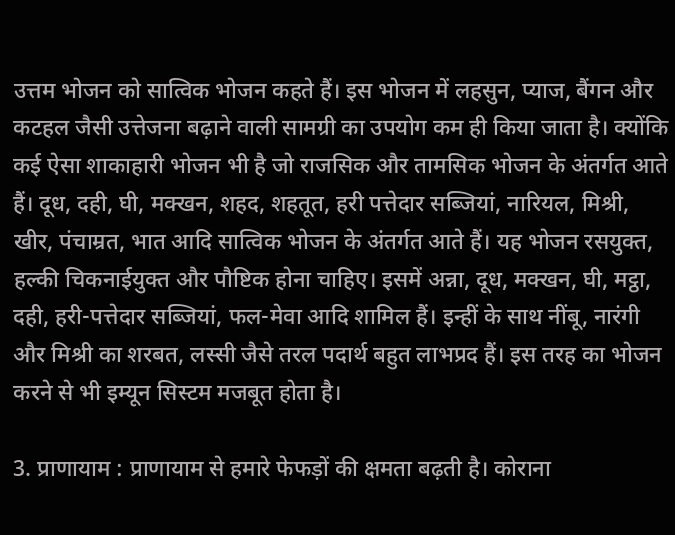उत्तम भोजन को सात्विक भोजन कहते हैं। इस भोजन में लहसुन, प्याज, बैंगन और कटहल जैसी उत्तेजना बढ़ाने वाली साम‍ग्री का उपयोग कम ही किया जाता है। क्योंकि कई ऐसा शाकाहारी भोजन भी है जो राजसिक और तामसिक भोजन के अंतर्गत आते हैं। दूध, दही, घी, मक्खन, शहद, शहतूत, हरी पत्तेदार सब्जियां, नारियल, मिश्री, खीर, पंचाम्रत, भात आदि सात्विक भोजन के अंतर्गत आते हैं। यह भोजन रसयुक्त, हल्की चिकनाईयुक्त और पौष्टिक होना चाहिए। इसमें अन्ना, दूध, मक्खन, घी, मट्ठा, दही, हरी-पत्तेदार सब्जियां, फल-मेवा आदि शामिल हैं। इन्हीं के साथ नींबू, नारंगी और मिश्री का शरबत, लस्सी जैसे तरल पदार्थ बहुत लाभप्रद हैं। इस तरह का भोजन करने से भी इम्यून सिस्टम मजबूत होता है।

3. प्राणायाम : प्राणायाम से हमारे फेफड़ों की क्षमता बढ़ती है। कोराना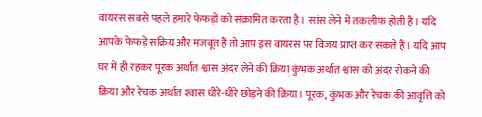वायरस सबसे पहले हमारे फेफड़ों को संक्रामित करता है। सांस लेने में तकलीफ होती है। यदि आपके फेफड़ें सक्रिय और मजबूत हैं तो आप इस वायरस पर विजय प्राप्त कर सकते हैं। यदि आप घर में ही रहकर पूरक अर्थात श्वास अंदर लेने की क्रिया कुंभक अर्थात श्वास को अंदर रोकने की क्रिया और रेचक अर्थात श्‍वास धीरे-धीरे छोड़ने की क्रिया। पूरक, कुंभक और रेचक की आवृत्ति को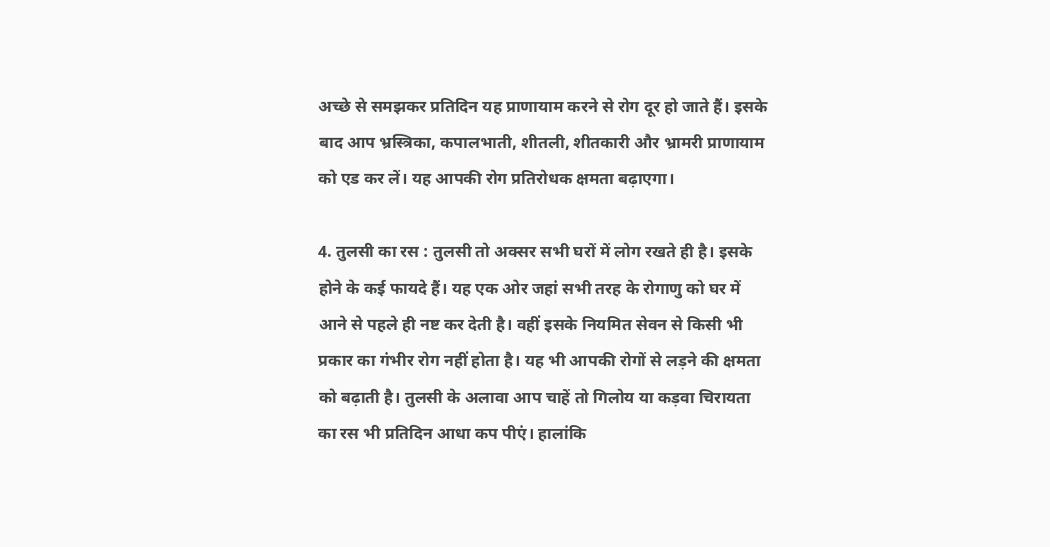अच्छे से समझकर प्रतिदिन यह प्राणायाम करने से रोग दूर हो जाते हैं। इसके बाद आप भ्रस्त्रिका, कपालभाती, शीतली, शीतकारी और भ्रामरी प्राणायाम को एड कर लें। यह आपकी रोग प्रतिरोधक क्षमता बढ़ाएगा।

4. तुलसी का रस : तुलसी तो अक्सर सभी घरों में लोग रखते ही है। इसके होने के कई फायदे हैं। यह एक ओर जहां सभी तरह के रोगाणु को घर में आने से पहले ही नष्ट कर देती है। वहीं इसके नियमित सेवन से किसी भी प्रकार का गंभीर रोग नहीं होता है। यह भी आपकी रोगों से लड़ने की क्षमता को बढ़ाती है। तुलसी के अलावा आप चाहें तो गिलोय या कड़वा चिरायता का रस भी प्रतिदिन आधा कप पीएं। हालांकि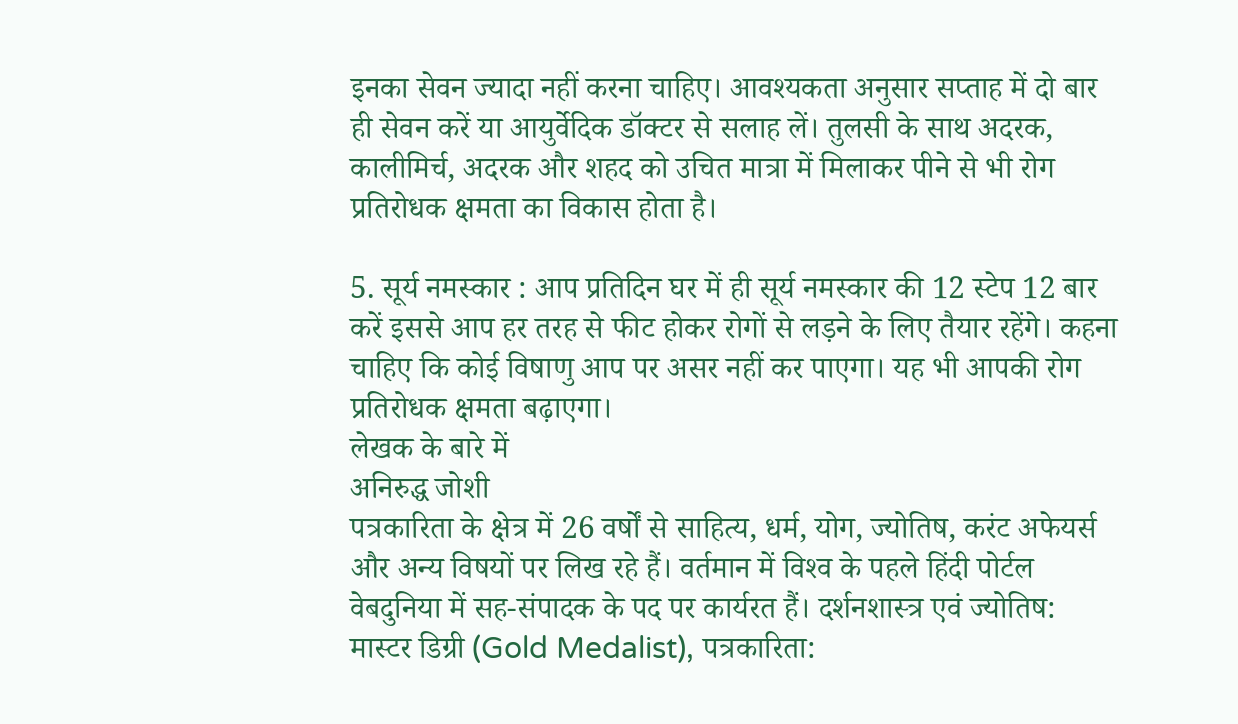इनका सेवन ज्यादा नहीं करना चाहिए। आवश्यकता अनुसार सप्ताह में दो बार ही सेवन करें या आयुर्वेदिक डॉक्टर से सलाह लें। तुलसी के साथ अदरक, कालीमिर्च, अदरक और शहद को उचित मात्रा में मिलाकर पीने से भी रोग प्रतिरोधक क्षमता का विकास होता है।

5. सूर्य नमस्कार : आप प्रतिदिन घर में ही सूर्य नमस्कार की 12 स्टेप 12 बार करें इससे आप हर तरह से फीट होकर रोगों से लड़ने के लिए तैयार रहेंगे। कहना चाहिए कि कोई विषाणु आप पर असर नहीं कर पाएगा। यह भी आपकी रोग प्रतिरोधक क्षमता बढ़ाएगा।
लेखक के बारे में
अनिरुद्ध जोशी
पत्रकारिता के क्षेत्र में 26 वर्षों से साहित्य, धर्म, योग, ज्योतिष, करंट अफेयर्स और अन्य विषयों पर लिख रहे हैं। वर्तमान में विश्‍व के पहले हिंदी पोर्टल वेबदुनिया में सह-संपादक के पद पर कार्यरत हैं। दर्शनशास्त्र एवं ज्योतिष: मास्टर डिग्री (Gold Medalist), पत्रकारिता: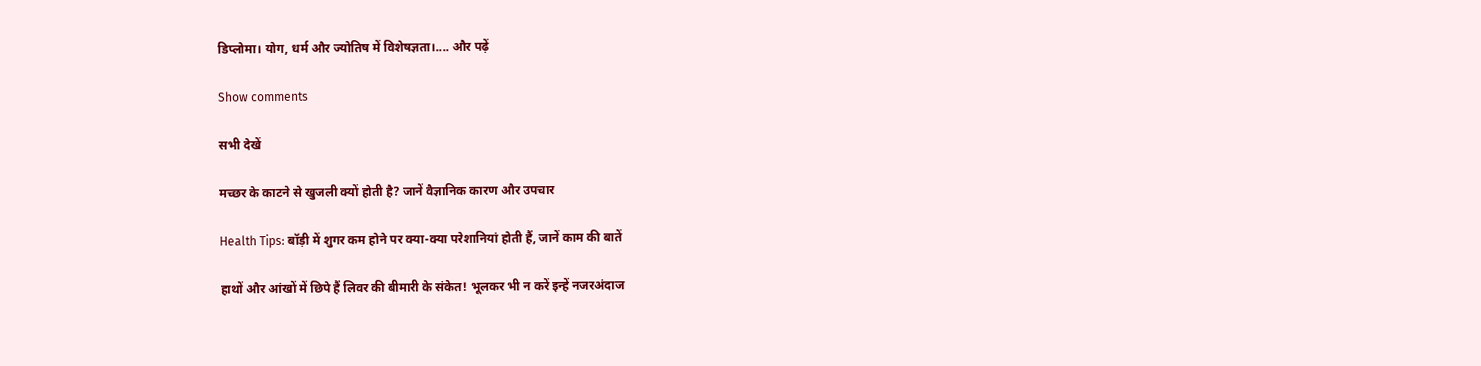डिप्लोमा। योग, धर्म और ज्योतिष में विशेषज्ञता।.... और पढ़ें

Show comments

सभी देखें

मच्छर के काटने से खुजली क्यों होती है? जानें वैज्ञानिक कारण और उपचार

Health Tips: बॉड़ी में शुगर कम होने पर क्या-क्या परेशानियां होती हैं, जानें काम की बातें

हाथों और आंखों में छिपे हैं लिवर की बीमारी के संकेत! भूलकर भी न करें इन्हें नजरअंदाज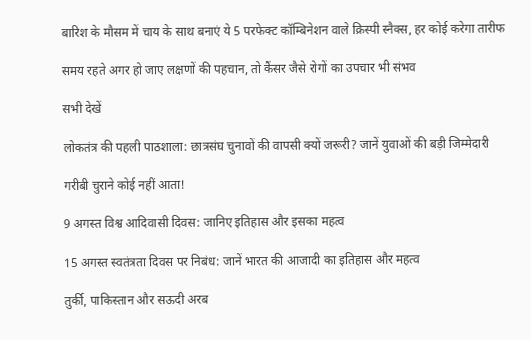बारिश के मौसम में चाय के साथ बनाएं ये 5 परफेक्ट कॉम्बिनेशन वाले क्रिस्पी स्नैक्स, हर कोई करेगा तारीफ

समय रहते अगर हो जाए लक्षणों की पहचान, तो कैंसर जैसे रोगों का उपचार भी संभव

सभी देखें

लोकतंत्र की पहली पाठशाला: छात्रसंघ चुनावों की वापसी क्यों जरूरी? जानें युवाओं की बड़ी जिम्मेदारी

गरीबी चुराने कोई नहीं आता!

9 अगस्त विश्व आदिवासी दिवस: जानिए इतिहास और इसका महत्व

15 अगस्त स्वतंत्रता दिवस पर निबंध: जानें भारत की आजादी का इतिहास और महत्व

तुर्की, पाकिस्तान और सऊदी अरब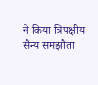ने किया त्रिपक्षीय सैन्य समझौता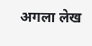अगला लेख